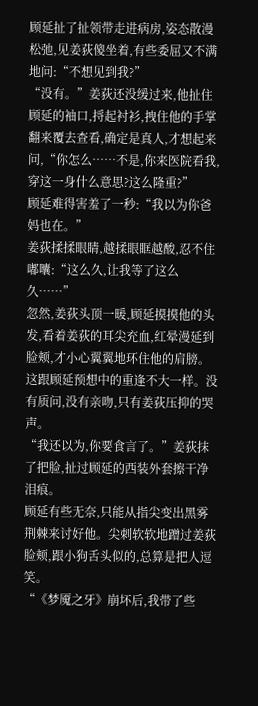顾延扯了扯领带走进病房,姿态散漫松弛,见姜荻傻坐着,有些委屈又不满地问:“不想见到我?”
“没有。”姜荻还没缓过来,他扯住顾延的袖口,捋起衬衫,拽住他的手掌翻来覆去查看,确定是真人,才想起来问,“你怎么……不是,你来医院看我,穿这一身什么意思?这么隆重?”
顾延难得害羞了一秒:“我以为你爸妈也在。”
姜荻揉揉眼睛,越揉眼眶越酸,忍不住嘟囔:“这么久,让我等了这么久……”
忽然,姜荻头顶一暖,顾延摸摸他的头发,看着姜荻的耳尖充血,红晕漫延到脸颊,才小心翼翼地环住他的肩膀。
这跟顾延预想中的重逢不大一样。没有质问,没有亲吻,只有姜荻压抑的哭声。
“我还以为,你要食言了。”姜荻抹了把脸,扯过顾延的西装外套擦干净泪痕。
顾延有些无奈,只能从指尖变出黑雾荆棘来讨好他。尖刺软软地蹭过姜荻脸颊,跟小狗舌头似的,总算是把人逗笑。
“《梦魇之牙》崩坏后,我带了些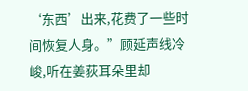‘东西’出来,花费了一些时间恢复人身。”顾延声线冷峻,听在姜荻耳朵里却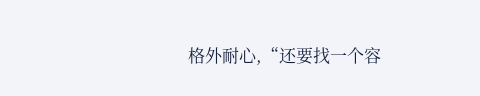格外耐心,“还要找一个容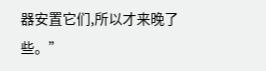器安置它们,所以才来晚了些。”